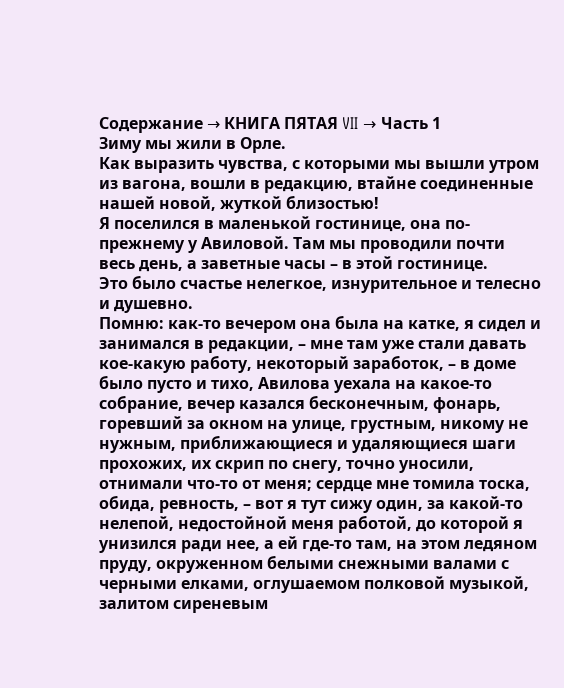Содержание → КНИГА ПЯТАЯ VII → Часть 1
Зиму мы жили в Орле.
Как выразить чувства, с которыми мы вышли утром из вагона, вошли в редакцию, втайне соединенные нашей новой, жуткой близостью!
Я поселился в маленькой гостинице, она по-прежнему у Авиловой. Там мы проводили почти весь день, а заветные часы – в этой гостинице.
Это было счастье нелегкое, изнурительное и телесно и душевно.
Помню: как-то вечером она была на катке, я сидел и занимался в редакции, – мне там уже стали давать кое-какую работу, некоторый заработок, – в доме было пусто и тихо, Авилова уехала на какое-то собрание, вечер казался бесконечным, фонарь, горевший за окном на улице, грустным, никому не нужным, приближающиеся и удаляющиеся шаги прохожих, их скрип по снегу, точно уносили, отнимали что-то от меня; сердце мне томила тоска, обида, ревность, – вот я тут сижу один, за какой-то нелепой, недостойной меня работой, до которой я унизился ради нее, а ей где-то там, на этом ледяном пруду, окруженном белыми снежными валами с черными елками, оглушаемом полковой музыкой, залитом сиреневым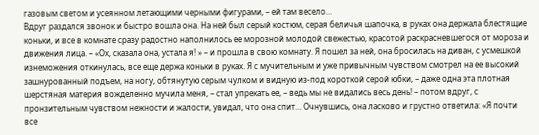газовым светом и усеянном летающими черными фигурами, – ей там весело…
Вдруг раздался звонок и быстро вошла она. На ней был серый костюм, серая беличья шапочка, в руках она держала блестящие коньки, и все в комнате сразу радостно наполнилось ее морозной молодой свежестью, красотой раскрасневшегося от мороза и движения лица. – «Ох, сказала она, устала я! » – и прошла в свою комнату. Я пошел за ней, она бросилась на диван, с усмешкой изнеможения откинулась, все еще держа коньки в руках. Я с мучительным и уже привычным чувством смотрел на ее высокий зашнурованный подъем, на ногу, обтянутую серым чулком и видную из-под короткой серой юбки, – даже одна эта плотная шерстяная материя вожделенно мучила меня, – стал упрекать ее, – ведь мы не видались весь день! – потом вдруг, с пронзительным чувством нежности и жалости, увидал, что она спит… Очнувшись, она ласково и грустно ответила: «Я почти все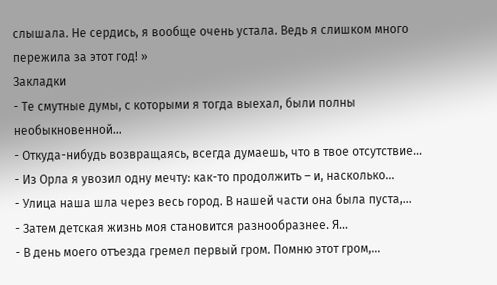слышала. Не сердись, я вообще очень устала. Ведь я слишком много пережила за этот год! »
Закладки
- Те смутные думы, с которыми я тогда выехал, были полны необыкновенной…
- Откуда-нибудь возвращаясь, всегда думаешь, что в твое отсутствие…
- Из Орла я увозил одну мечту: как-то продолжить – и, насколько…
- Улица наша шла через весь город. В нашей части она была пуста,…
- Затем детская жизнь моя становится разнообразнее. Я…
- В день моего отъезда гремел первый гром. Помню этот гром,…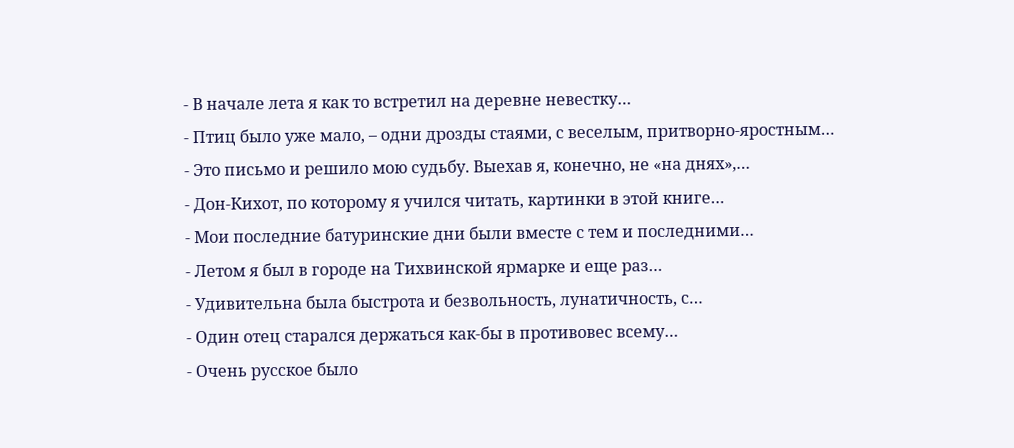- В начале лета я как то встретил на деревне невестку…
- Птиц было уже мало, – одни дрозды стаями, с веселым, притворно-яростным…
- Это письмо и решило мою судьбу. Выехав я, конечно, не «на днях»,…
- Дон-Кихот, по которому я учился читать, картинки в этой книге…
- Мои последние батуринские дни были вместе с тем и последними…
- Летом я был в городе на Тихвинской ярмарке и еще раз…
- Удивительна была быстрота и безвольность, лунатичность, с…
- Один отец старался держаться как-бы в противовес всему…
- Очень русское было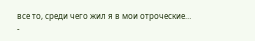все то, среди чего жил я в мои отроческие…
-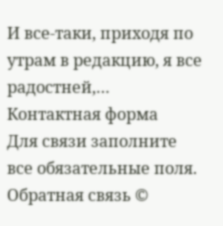И все-таки, приходя по утрам в редакцию, я все радостней,…
Контактная форма
Для связи заполните все обязательные поля.
Обратная связь ©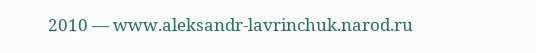2010 — www.aleksandr-lavrinchuk.narod.ru